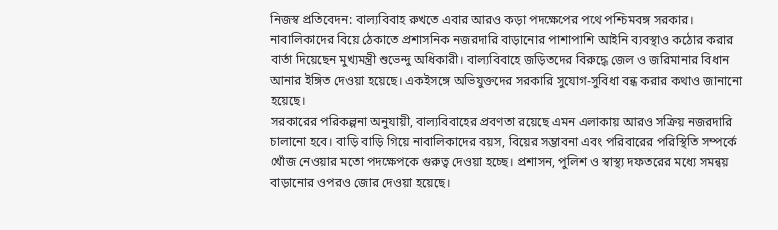নিজস্ব প্রতিবেদন: বাল্যবিবাহ রুখতে এবার আরও কড়া পদক্ষেপের পথে পশ্চিমবঙ্গ সরকার। নাবালিকাদের বিয়ে ঠেকাতে প্রশাসনিক নজরদারি বাড়ানোর পাশাপাশি আইনি ব্যবস্থাও কঠোর করার বার্তা দিয়েছেন মুখ্যমন্ত্রী শুভেন্দু অধিকারী। বাল্যবিবাহে জড়িতদের বিরুদ্ধে জেল ও জরিমানার বিধান আনার ইঙ্গিত দেওয়া হয়েছে। একইসঙ্গে অভিযুক্তদের সরকারি সুযোগ-সুবিধা বন্ধ করার কথাও জানানো হয়েছে।
সরকারের পরিকল্পনা অনুযায়ী, বাল্যবিবাহের প্রবণতা রয়েছে এমন এলাকায় আরও সক্রিয় নজরদারি চালানো হবে। বাড়ি বাড়ি গিয়ে নাবালিকাদের বয়স, বিয়ের সম্ভাবনা এবং পরিবারের পরিস্থিতি সম্পর্কে খোঁজ নেওয়ার মতো পদক্ষেপকে গুরুত্ব দেওয়া হচ্ছে। প্রশাসন, পুলিশ ও স্বাস্থ্য দফতরের মধ্যে সমন্বয় বাড়ানোর ওপরও জোর দেওয়া হয়েছে।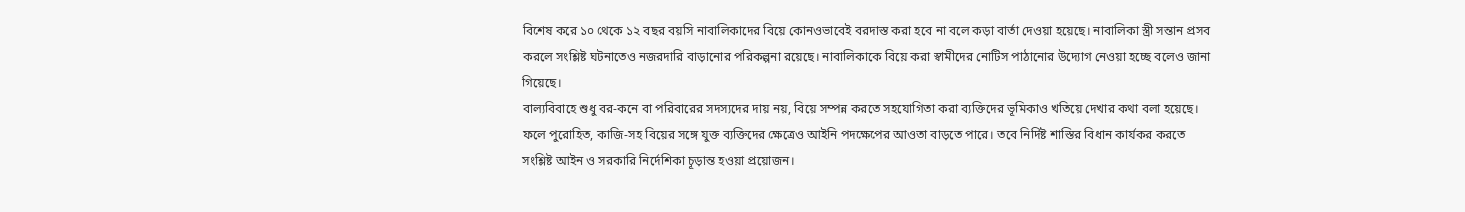বিশেষ করে ১০ থেকে ১২ বছর বয়সি নাবালিকাদের বিয়ে কোনওভাবেই বরদাস্ত করা হবে না বলে কড়া বার্তা দেওয়া হয়েছে। নাবালিকা স্ত্রী সন্তান প্রসব করলে সংশ্লিষ্ট ঘটনাতেও নজরদারি বাড়ানোর পরিকল্পনা রয়েছে। নাবালিকাকে বিয়ে করা স্বামীদের নোটিস পাঠানোর উদ্যোগ নেওয়া হচ্ছে বলেও জানা গিয়েছে।
বাল্যবিবাহে শুধু বর-কনে বা পরিবারের সদস্যদের দায় নয়, বিয়ে সম্পন্ন করতে সহযোগিতা করা ব্যক্তিদের ভূমিকাও খতিয়ে দেখার কথা বলা হয়েছে। ফলে পুরোহিত, কাজি-সহ বিয়ের সঙ্গে যুক্ত ব্যক্তিদের ক্ষেত্রেও আইনি পদক্ষেপের আওতা বাড়তে পারে। তবে নির্দিষ্ট শাস্তির বিধান কার্যকর করতে সংশ্লিষ্ট আইন ও সরকারি নির্দেশিকা চূড়ান্ত হওয়া প্রয়োজন।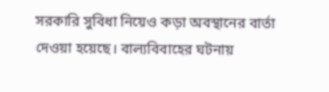সরকারি সুবিধা নিয়েও কড়া অবস্থানের বার্তা দেওয়া হয়েছে। বাল্যবিবাহের ঘটনায়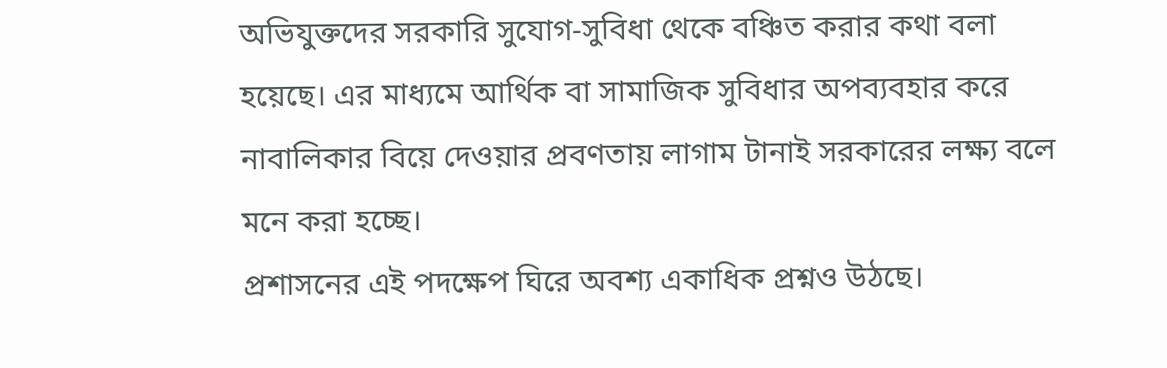অভিযুক্তদের সরকারি সুযোগ-সুবিধা থেকে বঞ্চিত করার কথা বলা হয়েছে। এর মাধ্যমে আর্থিক বা সামাজিক সুবিধার অপব্যবহার করে নাবালিকার বিয়ে দেওয়ার প্রবণতায় লাগাম টানাই সরকারের লক্ষ্য বলে মনে করা হচ্ছে।
প্রশাসনের এই পদক্ষেপ ঘিরে অবশ্য একাধিক প্রশ্নও উঠছে।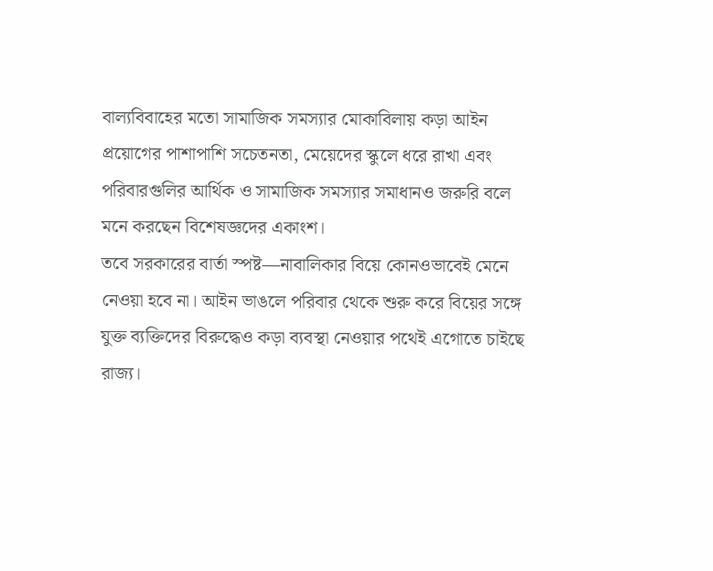বাল্যবিবাহের মতো সামাজিক সমস্যার মোকাবিলায় কড়া আইন প্রয়োগের পাশাপাশি সচেতনতা, মেয়েদের স্কুলে ধরে রাখা এবং পরিবারগুলির আর্থিক ও সামাজিক সমস্যার সমাধানও জরুরি বলে মনে করছেন বিশেষজ্ঞদের একাংশ।
তবে সরকারের বার্তা স্পষ্ট—নাবালিকার বিয়ে কোনওভাবেই মেনে নেওয়া হবে না। আইন ভাঙলে পরিবার থেকে শুরু করে বিয়ের সঙ্গে যুক্ত ব্যক্তিদের বিরুদ্ধেও কড়া ব্যবস্থা নেওয়ার পথেই এগোতে চাইছে রাজ্য।